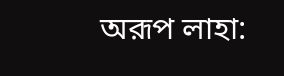অরূপ লাহা: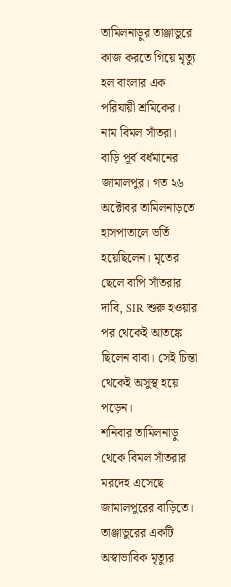তামিলনাড়ুর তাঞ্জাভুরে কাজ করতে গিয়ে মৃত্যু হল বাংলার এক পরিযায়ী শ্রমিকের। নাম বিমল সাঁতরা। বাড়ি পূর্ব বর্ধমানের জামালপুর। গত ২৬ অক্টোবর তামিলনাড়তে হাসপাতালে ভর্তি হয়েছিলেন। মৃতের ছেলে বাপি সাঁতরার দাবি, SIR শুরু হওয়ার পর থেকেই আতঙ্কে ছিলেন বাবা। সেই চিন্তা থেকেই অসুস্থ হয়ে পড়েন।
শনিবার তামিলনাড়ু থেকে বিমল সাঁতরার মরদেহ এসেছে জামালপুরের বাড়িতে। তাঞ্জাভুরের একটি অস্বাভাবিক মৃত্যুর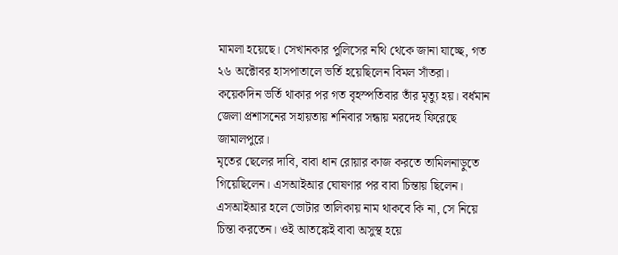মামলা হয়েছে। সেখানকার পুলিসের নথি থেকে জানা যাচ্ছে, গত ২৬ অক্টোবর হাসপাতালে ভর্তি হয়েছিলেন বিমল সাঁতরা। কয়েকদিন ভর্তি থাকার পর গত বৃহস্পতিবার তাঁর মৃত্যু হয়। বর্ধমান জেলা প্রশাসনের সহায়তায় শনিবার সন্ধায় মরদেহ ফিরেছে জামালপুরে।
মৃতের ছেলের দাবি, বাবা ধান রোয়ার কাজ করতে তামিলনাড়ুতে গিয়েছিলেন। এসআইআর ঘোষণার পর বাবা চিন্তায় ছিলেন। এসআইআর হলে ভোটার তালিকায় নাম থাকবে কি না, সে নিয়ে চিন্তা করতেন। ওই আতঙ্কেই বাবা অসুস্থ হয়ে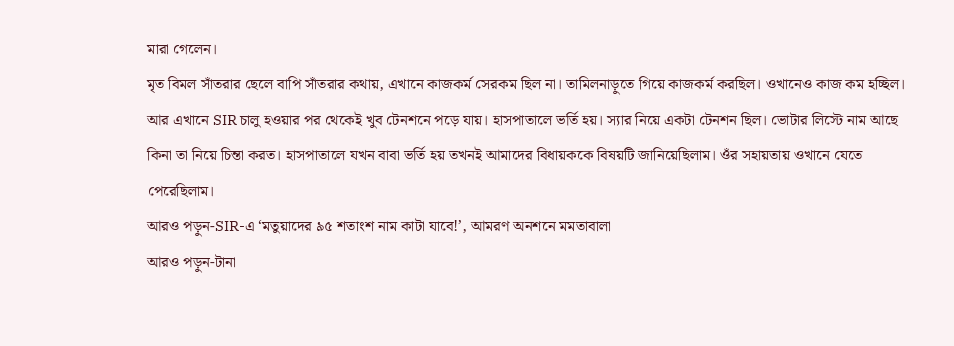মারা গেলেন।
মৃত বিমল সাঁতরার ছেলে বাপি সাঁতরার কথায়, এখানে কাজকর্ম সেরকম ছিল না। তামিলনাড়ুতে গিয়ে কাজকর্ম করছিল। ওখানেও কাজ কম হচ্ছিল। আর এখানে SIR চালু হওয়ার পর থেকেই খুব টেনশনে পড়ে যায়। হাসপাতালে ভর্তি হয়। স্যার নিয়ে একটা টেনশন ছিল। ভোটার লিস্টে নাম আছে কিনা তা নিয়ে চিন্তা করত। হাসপাতালে যখন বাবা ভর্তি হয় তখনই আমাদের বিধায়ককে বিষয়টি জানিয়েছিলাম। ওঁর সহায়তায় ওখানে যেতে পেরেছিলাম।
আরও পড়ুন-SIR-এ ‘মতুয়াদের ৯৫ শতাংশ নাম কাটা যাবে!’, আমরণ অনশনে মমতাবালা
আরও পড়ুন-টানা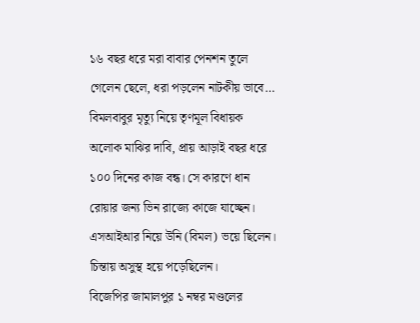১৬ বছর ধরে মরা বাবার পেনশন তুলে গেলেন ছেলে, ধরা পড়লেন নাটকীয় ভাবে…
বিমলবাবুর মৃত্যু নিয়ে তৃণমূল বিধায়ক অলোক মাঝির দাবি, প্রায় আড়াই বছর ধরে ১০০ দিনের কাজ বন্ধ। সে কারণে ধান রোয়ার জন্য ভিন রাজ্যে কাজে যাচ্ছেন। এসআইআর নিয়ে উনি (বিমল) ভয়ে ছিলেন। চিন্তায় অসুস্থ হয়ে পড়েছিলেন।
বিজেপির জামালপুর ১ নম্বর মণ্ডলের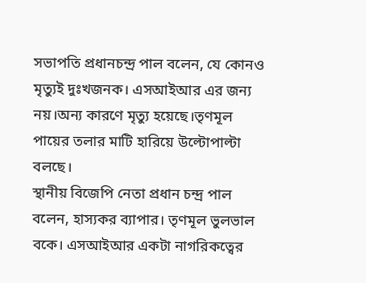সভাপতি প্রধানচন্দ্র পাল বলেন, যে কোনও মৃত্যুই দুঃখজনক। এসআইআর এর জন্য নয়।অন্য কারণে মৃত্যু হয়েছে।তৃণমূল পায়ের তলার মাটি হারিয়ে উল্টোপাল্টা বলছে।
স্থানীয় বিজেপি নেতা প্রধান চন্দ্র পাল বলেন, হাস্যকর ব্যাপার। তৃণমূল ভুলভাল বকে। এসআইআর একটা নাগরিকত্বের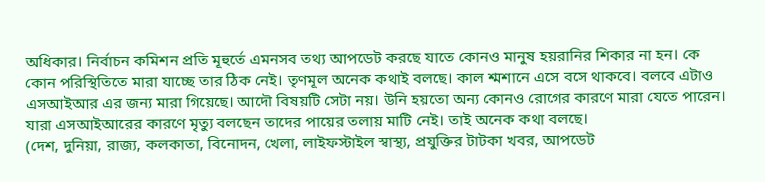অধিকার। নির্বাচন কমিশন প্রতি মূহুর্তে এমনসব তথ্য আপডেট করছে যাতে কোনও মানুষ হয়রানির শিকার না হন। কে কোন পরিস্থিতিতে মারা যাচ্ছে তার ঠিক নেই। তৃণমূল অনেক কথাই বলছে। কাল শ্মশানে এসে বসে থাকবে। বলবে এটাও এসআইআর এর জন্য মারা গিয়েছে। আদৌ বিষয়টি সেটা নয়। উনি হয়তো অন্য কোনও রোগের কারণে মারা যেতে পারেন। যারা এসআইআরের কারণে মৃত্যু বলছেন তাদের পায়ের তলায় মাটি নেই। তাই অনেক কথা বলছে।
(দেশ, দুনিয়া, রাজ্য, কলকাতা, বিনোদন, খেলা, লাইফস্টাইল স্বাস্থ্য, প্রযুক্তির টাটকা খবর, আপডেট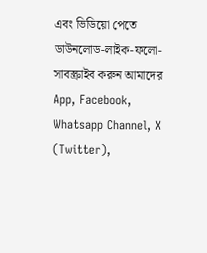এবং ভিডিয়ো পেতে ডাউনলোড-লাইক-ফলো-সাবস্ক্রাইব করুন আমাদের App, Facebook, Whatsapp Channel, X (Twitter),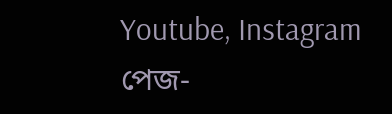Youtube, Instagram পেজ-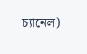চ্যানেল)